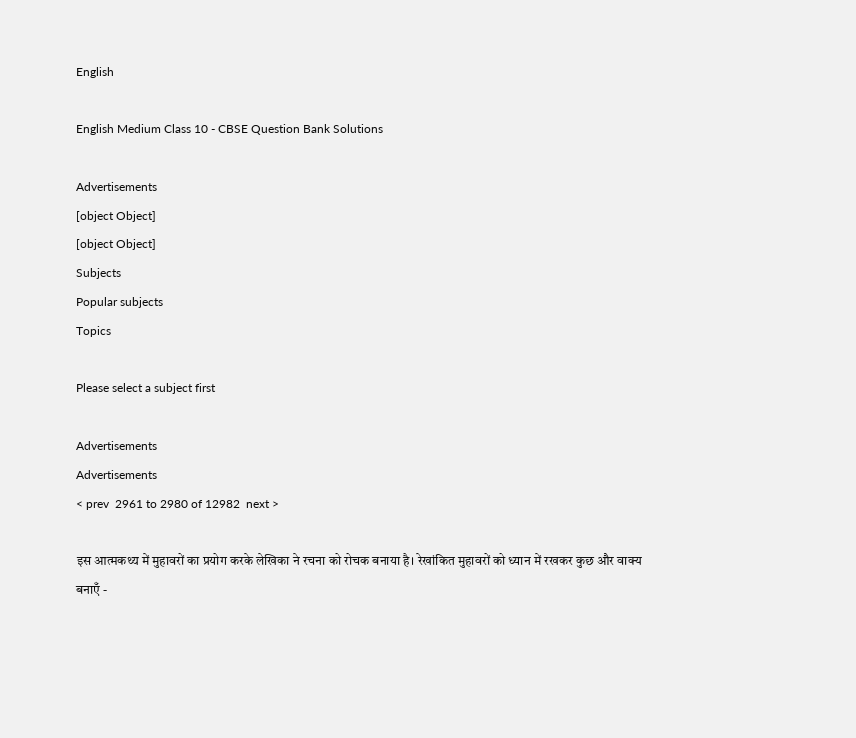English

English Medium Class 10 - CBSE Question Bank Solutions

Advertisements
[object Object]
[object Object]
Subjects
Popular subjects
Topics

Please select a subject first

Advertisements
Advertisements
< prev  2961 to 2980 of 12982  next >

इस आत्मकथ्य में मुहावरों का प्रयोग करके लेखिका ने रचना को रोचक बनाया है। रेखांकित मुहावरों को ध्यान में रखकर कुछ और वाक्य बनाएँ -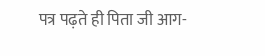पत्र पढ़ते ही पिता जी आग-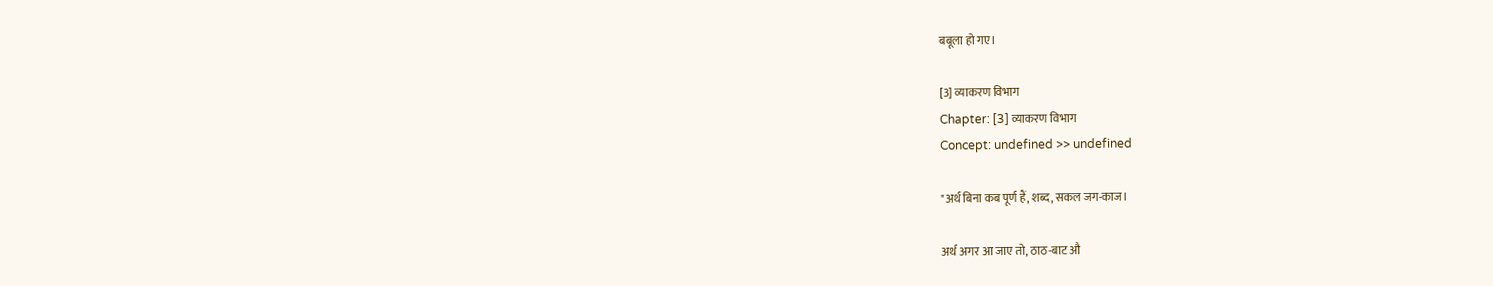बबूला हो गए।

[3] व्याकरण विभाग
Chapter: [3] व्याकरण विभाग
Concept: undefined >> undefined

"अर्थ बिना कब पूर्ण हैं, शब्द, सकल जग-काज।

अर्थ अगर आ जाए तो, ठाठ-बाट औ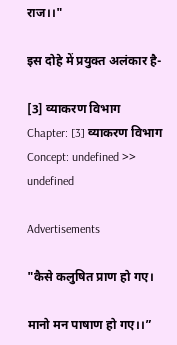राज।।"

इस दोहे में प्रयुक्त अलंकार है-

[3] व्याकरण विभाग
Chapter: [3] व्याकरण विभाग
Concept: undefined >> undefined

Advertisements

"कैसे कलुषित प्राण हो गए।

मानो मन पाषाण हो गए।।”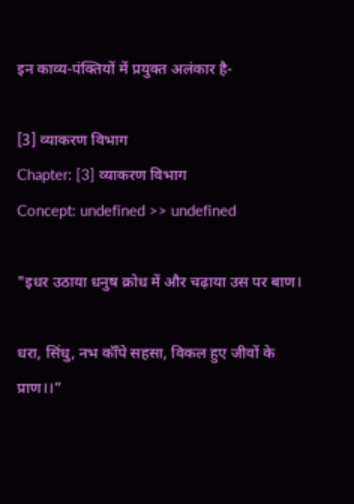इन काव्य-पंक्तियों में प्रयुक्त अलंकार है-

[3] व्याकरण विभाग
Chapter: [3] व्याकरण विभाग
Concept: undefined >> undefined

"इधर उठाया धनुष क्रोध में और चढ़ाया उस पर बाण।

धरा, सिंधु, नभ कॉँपे सहसा, विकल हुए जीवों के प्राण।।”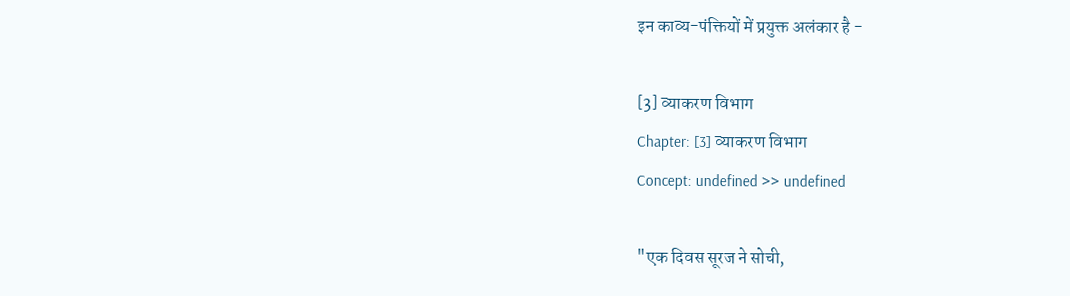इन काव्य-पंक्तियों में प्रयुक्त अलंकार है -

[3] व्याकरण विभाग
Chapter: [3] व्याकरण विभाग
Concept: undefined >> undefined

"एक दिवस सूरज ने सोची,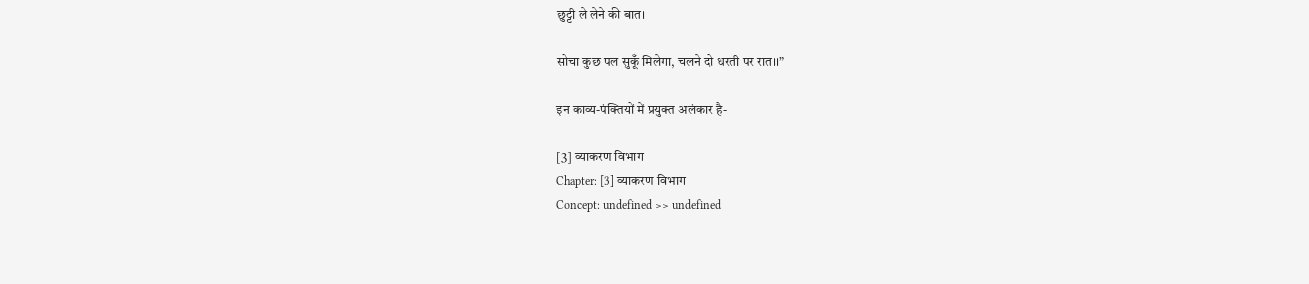छुट्टी ले लेने की बात।

सोचा कुछ पल सुकूँ मिलेगा, चलने दो धरती पर रात।।”

इन काव्य-पंक्तियों में प्रयुक्त अलंकार है-

[3] व्याकरण विभाग
Chapter: [3] व्याकरण विभाग
Concept: undefined >> undefined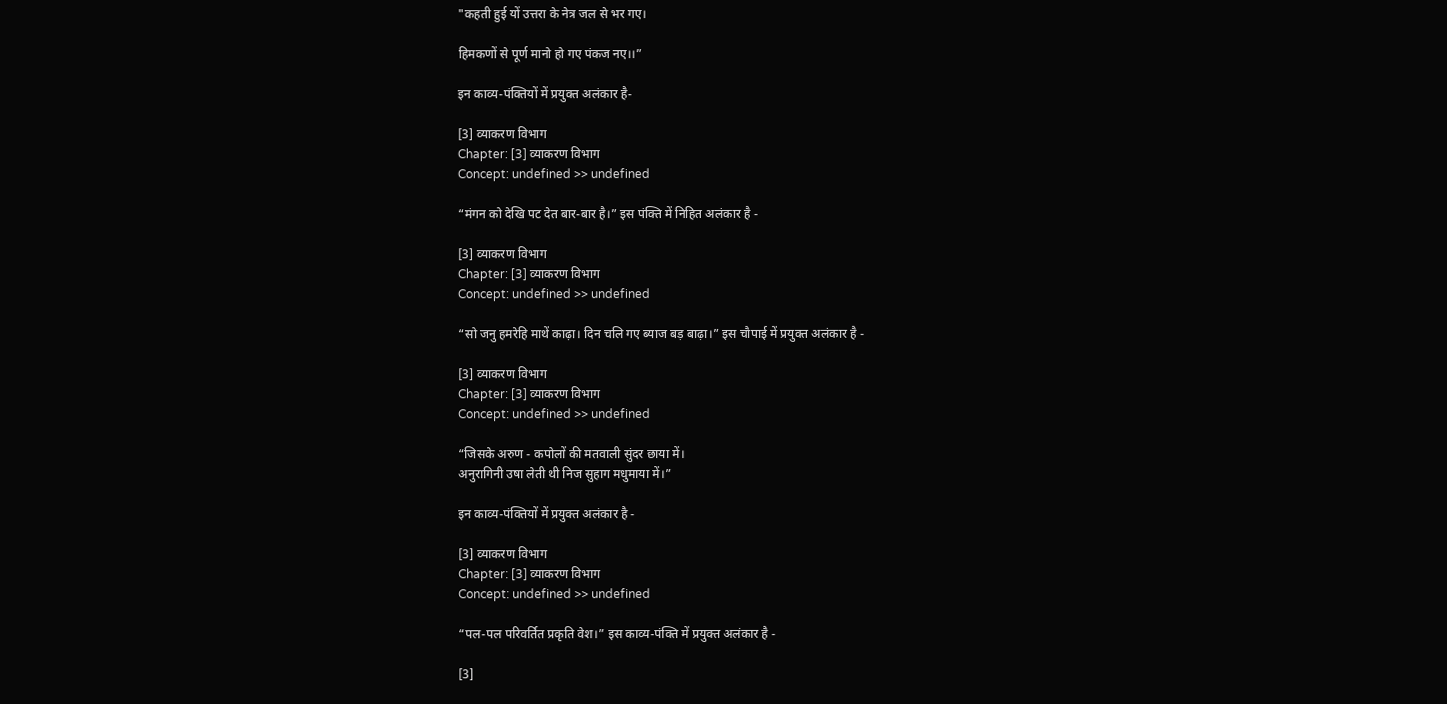"कहती हुई यों उत्तरा के नेत्र जल से भर गए।

हिमकणों से पूर्ण मानो हो गए पंकज नए।।”

इन काव्य-पंक्तियों में प्रयुक्त अलंकार है-

[3] व्याकरण विभाग
Chapter: [3] व्याकरण विभाग
Concept: undefined >> undefined

“मंगन को देखि पट देत बार-बार है।” इस पंक्ति में निहित अलंकार है -

[3] व्याकरण विभाग
Chapter: [3] व्याकरण विभाग
Concept: undefined >> undefined

“सो जनु हमरेहि माथें काढ़ा। दिन चलि गए ब्याज बड़ बाढ़ा।” इस चौपाई में प्रयुक्त अलंकार है -

[3] व्याकरण विभाग
Chapter: [3] व्याकरण विभाग
Concept: undefined >> undefined

“जिसके अरुण - कपोलों की मतवाली सुंदर छाया में।
अनुरागिनी उषा लेती थी निज सुहाग मधुमाया में।”

इन काव्य-पंक्तियों में प्रयुक्त अलंकार है -

[3] व्याकरण विभाग
Chapter: [3] व्याकरण विभाग
Concept: undefined >> undefined

“पल-पल परिवर्तित प्रकृति वेश।” इस काव्य-पंक्ति में प्रयुक्त अलंकार है -

[3]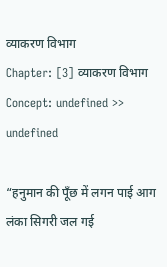व्याकरण विभाग
Chapter: [3] व्याकरण विभाग
Concept: undefined >> undefined

“हनुमान की पूँछ में लगन पाई आग
लंका सिगरी जल गई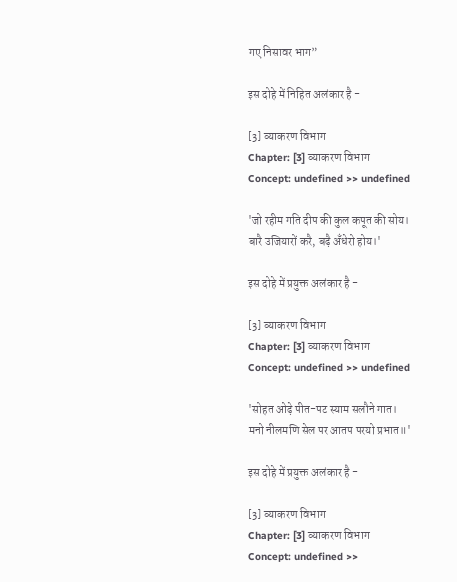गए निसावर भाग”

इस दोहे में निहित अलंकार है -

[3] व्याकरण विभाग
Chapter: [3] व्याकरण विभाग
Concept: undefined >> undefined

'जो रहीम गति दीप की कुल कपूत की सोय।
बारै उजियारों करै, बढ़ै अँधेरो होय।'

इस दोहे में प्रयुक्त अलंकार है -

[3] व्याकरण विभाग
Chapter: [3] व्याकरण विभाग
Concept: undefined >> undefined

'सोहत ओढ़े पीत-पट स्याम सलौने गात।
मनो नीलमणि सेल पर आतप परयो प्रभात॥'

इस दोहे में प्रयुक्त अलंकार है -

[3] व्याकरण विभाग
Chapter: [3] व्याकरण विभाग
Concept: undefined >>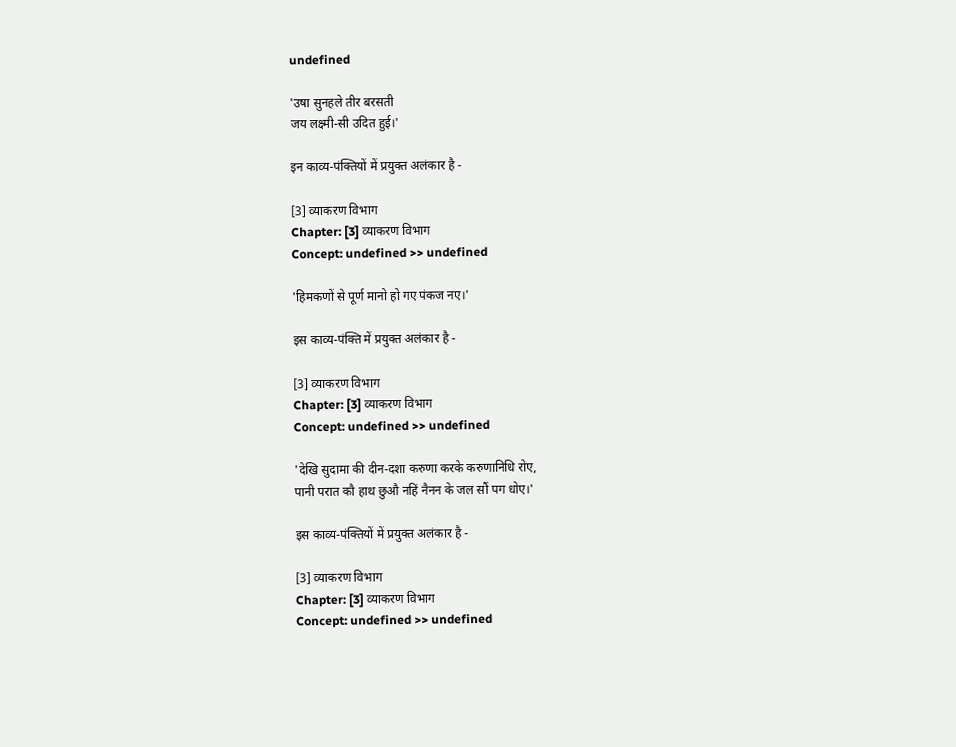undefined

'उषा सुनहले तीर बरसती
जय लक्ष्मी-सी उदित हुई।'

इन काव्य-पंक्तियों में प्रयुक्त अलंकार है -

[3] व्याकरण विभाग
Chapter: [3] व्याकरण विभाग
Concept: undefined >> undefined

'हिमकणों से पूर्ण मानो हो गए पंकज नए।'

इस काव्य-पंक्ति में प्रयुक्त अलंकार है -

[3] व्याकरण विभाग
Chapter: [3] व्याकरण विभाग
Concept: undefined >> undefined

'देखि सुदामा की दीन-दशा करुणा करके करुणानिधि रोए,
पानी परात कौ हाथ छुऔ नहिं नैनन के जल सौं पग धोए।'

इस काव्य-पंक्तियों में प्रयुक्त अलंकार है -

[3] व्याकरण विभाग
Chapter: [3] व्याकरण विभाग
Concept: undefined >> undefined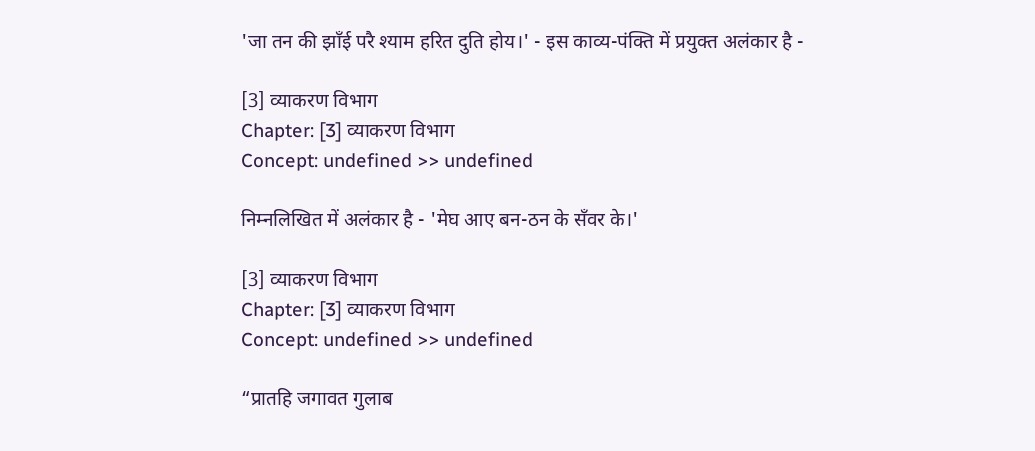'जा तन की झाँई परै श्याम हरित दुति होय।' - इस काव्य-पंक्ति में प्रयुक्त अलंकार है -

[3] व्याकरण विभाग
Chapter: [3] व्याकरण विभाग
Concept: undefined >> undefined

निम्नलिखित में अलंकार है - 'मेघ आए बन-ठन के सँवर के।'

[3] व्याकरण विभाग
Chapter: [3] व्याकरण विभाग
Concept: undefined >> undefined

“प्रातहि जगावत गुलाब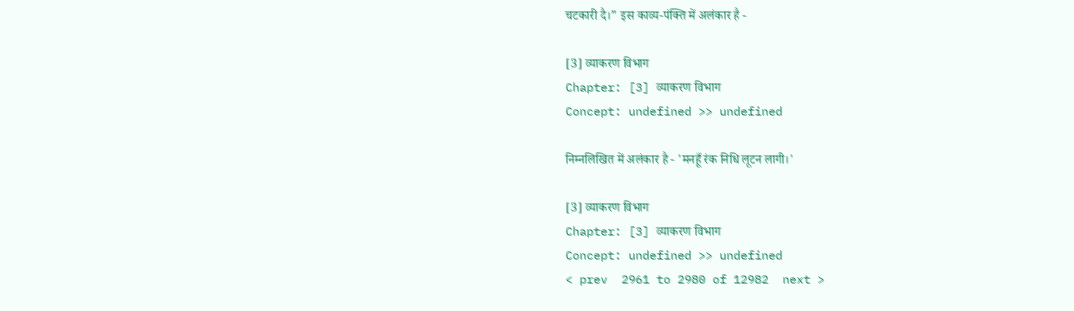चटकारी दै।” इस काव्य-पंक्ति में अलंकार है -

[3] व्याकरण विभाग
Chapter: [3] व्याकरण विभाग
Concept: undefined >> undefined

निम्नलिखित में अलंकार है - 'मनहूँ रंक निधि लूटन लागी।'

[3] व्याकरण विभाग
Chapter: [3] व्याकरण विभाग
Concept: undefined >> undefined
< prev  2961 to 2980 of 12982  next >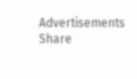Advertisements
Share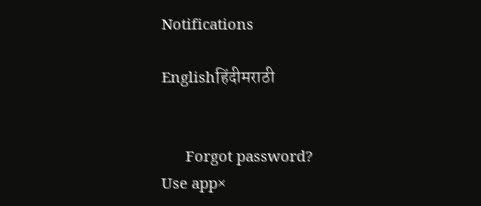Notifications

Englishहिंदीमराठी


      Forgot password?
Use app×